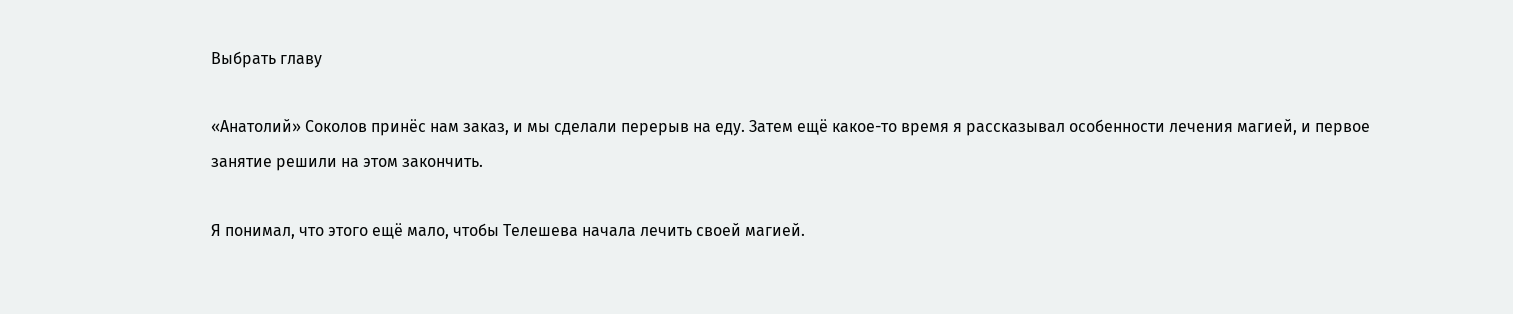Выбрать главу

«Анатолий» Соколов принёс нам заказ, и мы сделали перерыв на еду. Затем ещё какое-то время я рассказывал особенности лечения магией, и первое занятие решили на этом закончить.

Я понимал, что этого ещё мало, чтобы Телешева начала лечить своей магией.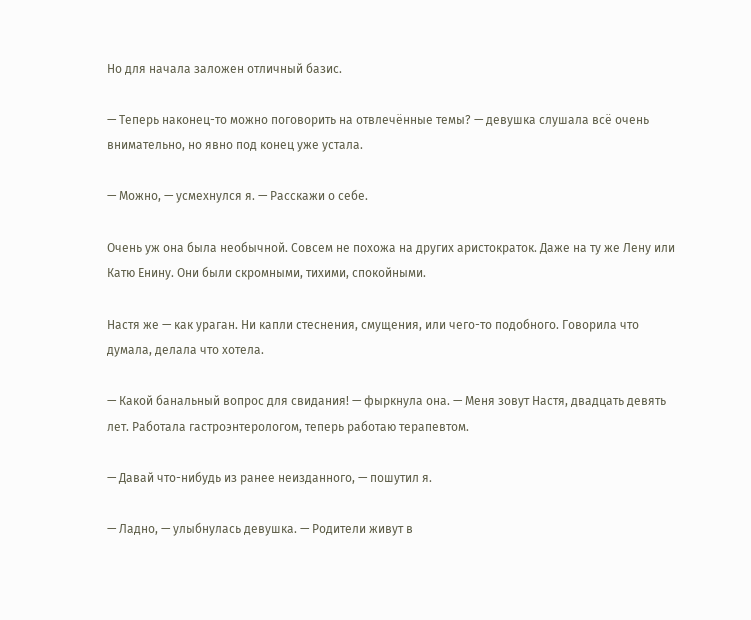Но для начала заложен отличный базис.

— Теперь наконец-то можно поговорить на отвлечённые темы? — девушка слушала всё очень внимательно, но явно под конец уже устала.

— Можно, — усмехнулся я. — Расскажи о себе.

Очень уж она была необычной. Совсем не похожа на других аристократок. Даже на ту же Лену или Катю Енину. Они были скромными, тихими, спокойными.

Настя же — как ураган. Ни капли стеснения, смущения, или чего-то подобного. Говорила что думала, делала что хотела.

— Какой банальный вопрос для свидания! — фыркнула она. — Меня зовут Настя, двадцать девять лет. Работала гастроэнтерологом, теперь работаю терапевтом.

— Давай что-нибудь из ранее неизданного, — пошутил я.

— Ладно, — улыбнулась девушка. — Родители живут в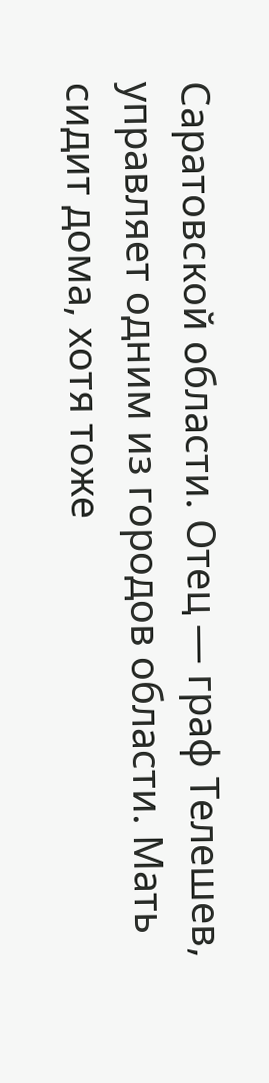Саратовской области. Отец — граф Телешев, управляет одним из городов области. Мать сидит дома, хотя тоже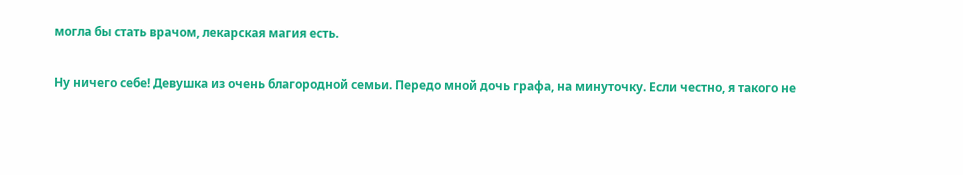могла бы стать врачом, лекарская магия есть.

Ну ничего себе! Девушка из очень благородной семьи. Передо мной дочь графа, на минуточку. Если честно, я такого не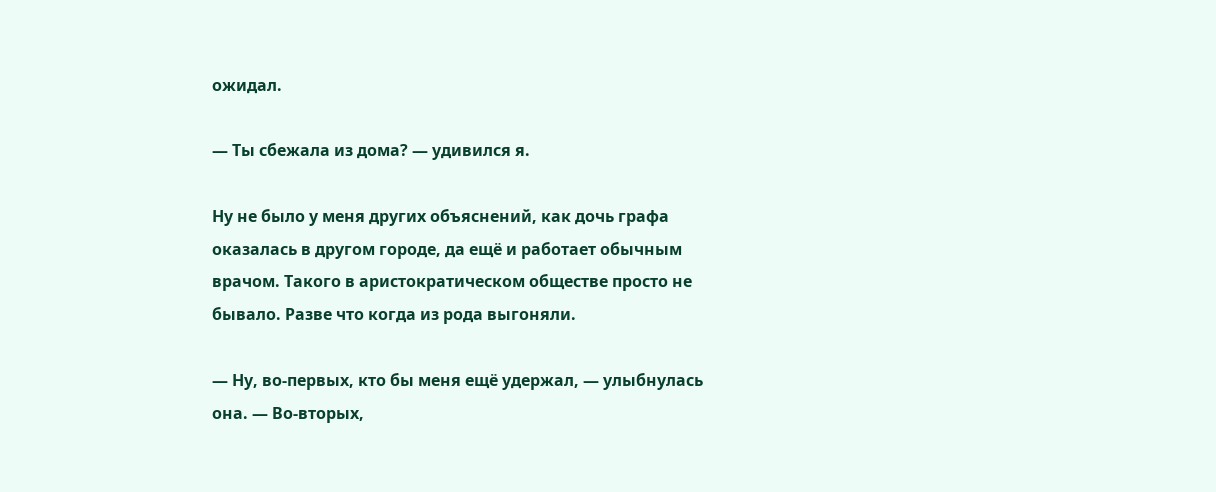ожидал.

— Ты сбежала из дома? — удивился я.

Ну не было у меня других объяснений, как дочь графа оказалась в другом городе, да ещё и работает обычным врачом. Такого в аристократическом обществе просто не бывало. Разве что когда из рода выгоняли.

— Ну, во-первых, кто бы меня ещё удержал, — улыбнулась она. — Во-вторых,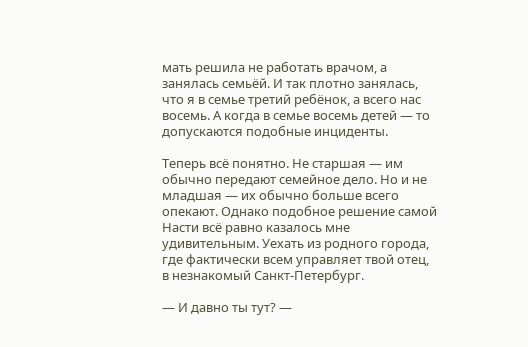мать решила не работать врачом, а занялась семьёй. И так плотно занялась, что я в семье третий ребёнок, а всего нас восемь. А когда в семье восемь детей — то допускаются подобные инциденты.

Теперь всё понятно. Не старшая — им обычно передают семейное дело. Но и не младшая — их обычно больше всего опекают. Однако подобное решение самой Насти всё равно казалось мне удивительным. Уехать из родного города, где фактически всем управляет твой отец, в незнакомый Санкт-Петербург.

— И давно ты тут? —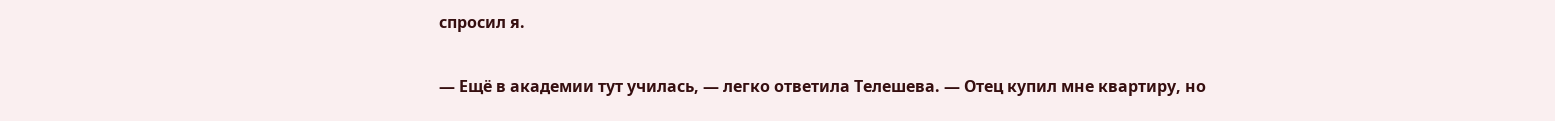спросил я.

— Ещё в академии тут училась, — легко ответила Телешева. — Отец купил мне квартиру, но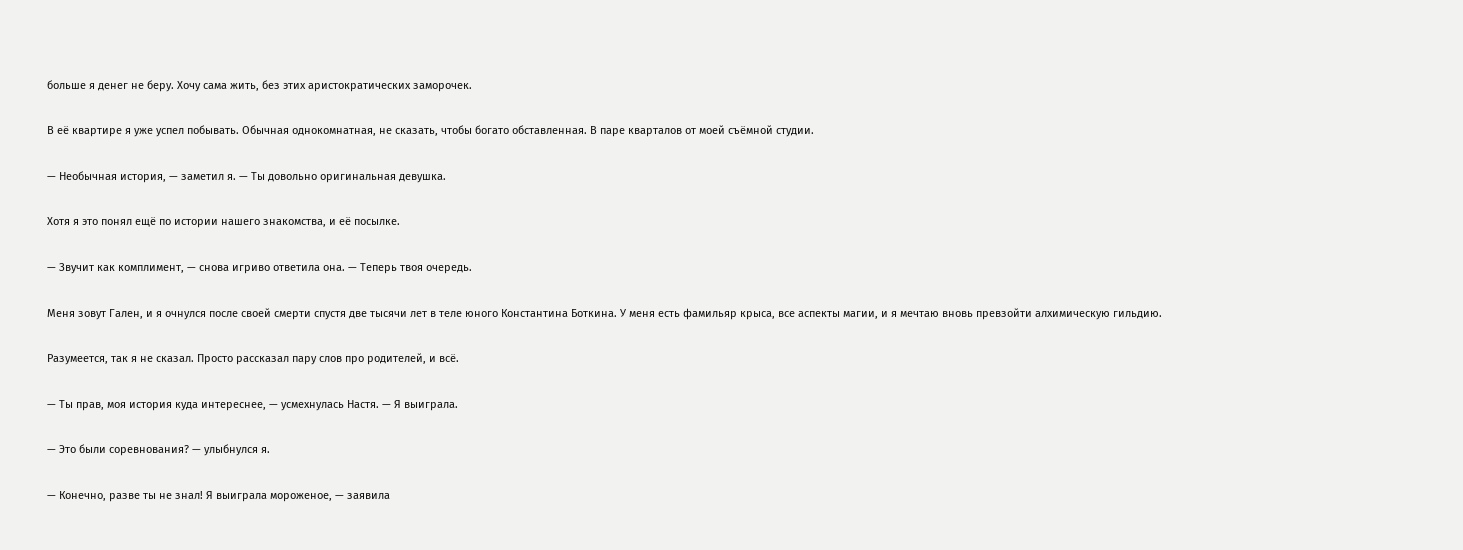больше я денег не беру. Хочу сама жить, без этих аристократических заморочек.

В её квартире я уже успел побывать. Обычная однокомнатная, не сказать, чтобы богато обставленная. В паре кварталов от моей съёмной студии.

— Необычная история, — заметил я. — Ты довольно оригинальная девушка.

Хотя я это понял ещё по истории нашего знакомства, и её посылке.

— Звучит как комплимент, — снова игриво ответила она. — Теперь твоя очередь.

Меня зовут Гален, и я очнулся после своей смерти спустя две тысячи лет в теле юного Константина Боткина. У меня есть фамильяр крыса, все аспекты магии, и я мечтаю вновь превзойти алхимическую гильдию.

Разумеется, так я не сказал. Просто рассказал пару слов про родителей, и всё.

— Ты прав, моя история куда интереснее, — усмехнулась Настя. — Я выиграла.

— Это были соревнования? — улыбнулся я.

— Конечно, разве ты не знал! Я выиграла мороженое, — заявила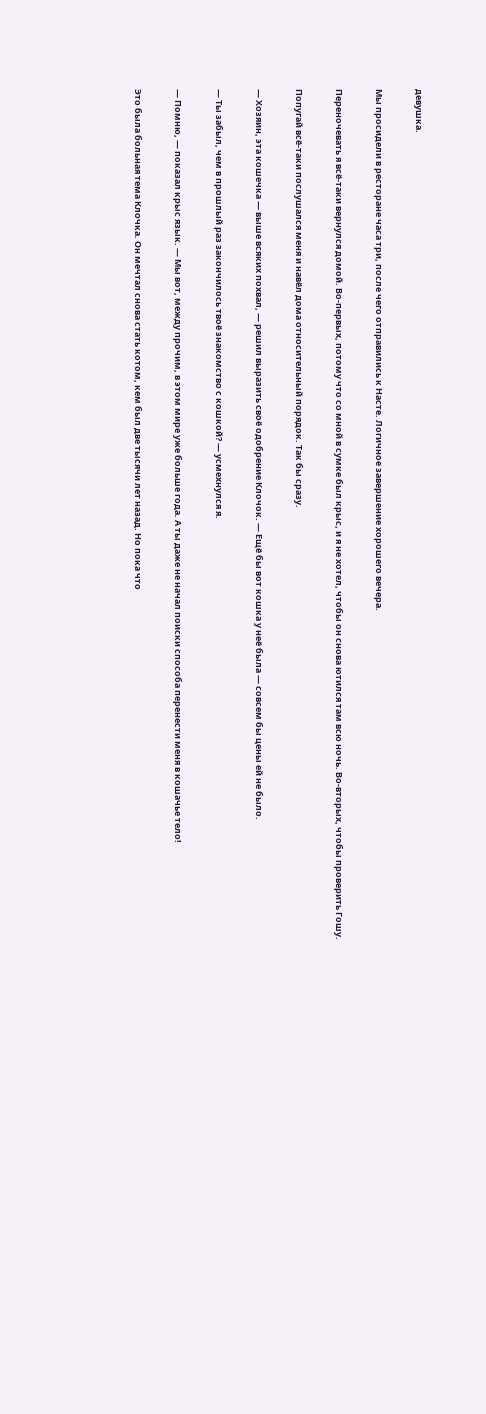девушка.

Мы просидели в ресторане часа три, после чего отправились к Насте. Логичное завершение хорошего вечера.

Переночевать я всё-таки вернулся домой. Во-первых, потому что со мной в сумке был крыс, и я не хотел, чтобы он снова ютился там всю ночь. Во-вторых, чтобы проверить Гошу.

Попугай всё-таки послушался меня и навёл дома относительный порядок. Так бы сразу.

— Хозяин, эта кошечка — выше всяких похвал, — решил выразить своё одобрение Клочок. — Ещё бы вот кошка у неё была — совсем бы цены ей не было.

— Ты забыл, чем в прошлый раз закончилось твоё знакомство с кошкой? — усмехнулся я.

— Помню, — показал крыс язык. — Мы вот, между прочим, в этом мире уже больше года. А ты даже не начал поиски способа перенести меня в кошачье тело!

Это была больная тема Клочка. Он мечтал снова стать котом, кем был две тысячи лет назад. Но пока что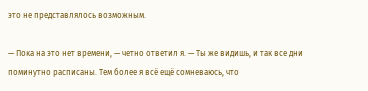это не представлялось возможным.

— Пока на это нет времени, — четно ответил я. — Ты же видишь, и так все дни поминутно расписаны. Тем более я всё ещё сомневаюсь, что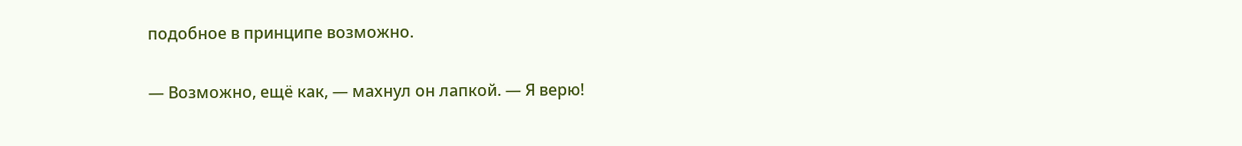подобное в принципе возможно.

— Возможно, ещё как, — махнул он лапкой. — Я верю!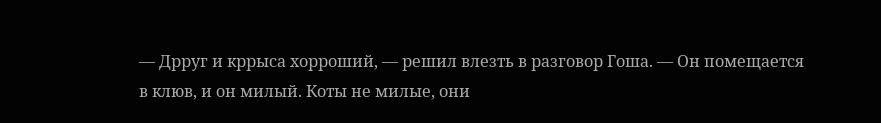— Дрруг и кррыса хорроший, — решил влезть в разговор Гоша. — Он помещается в клюв, и он милый. Коты не милые, они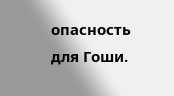опасность для Гоши.